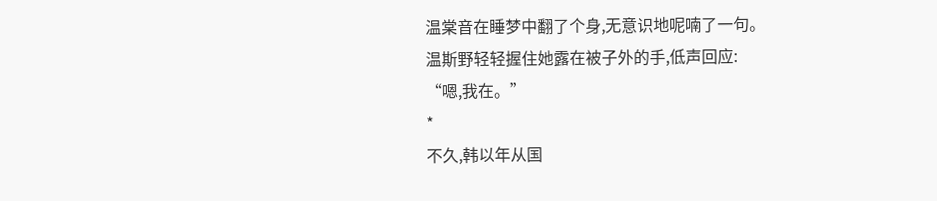温棠音在睡梦中翻了个身,无意识地呢喃了一句。
温斯野轻轻握住她露在被子外的手,低声回应:
“嗯,我在。”
*
不久,韩以年从国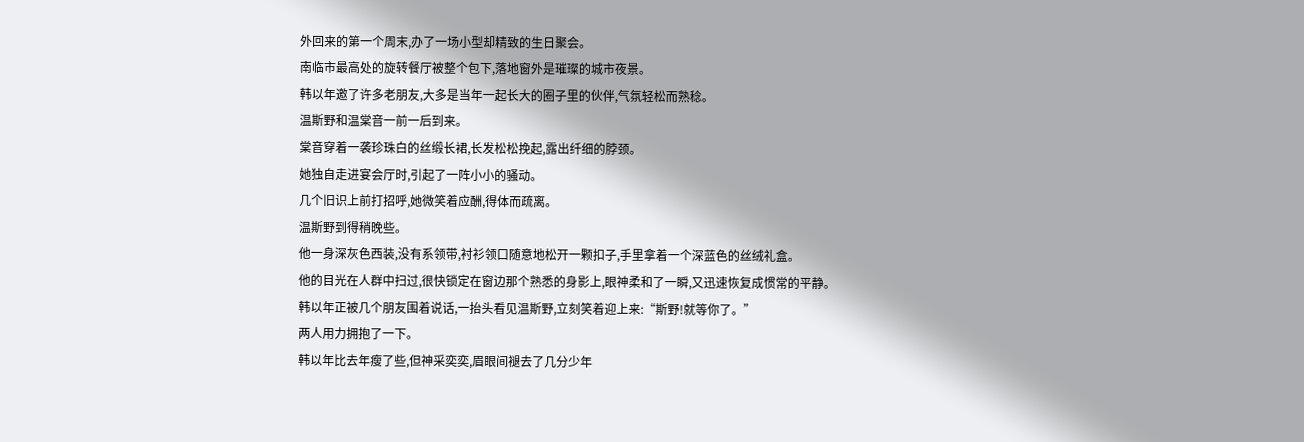外回来的第一个周末,办了一场小型却精致的生日聚会。
南临市最高处的旋转餐厅被整个包下,落地窗外是璀璨的城市夜景。
韩以年邀了许多老朋友,大多是当年一起长大的圈子里的伙伴,气氛轻松而熟稔。
温斯野和温棠音一前一后到来。
棠音穿着一袭珍珠白的丝缎长裙,长发松松挽起,露出纤细的脖颈。
她独自走进宴会厅时,引起了一阵小小的骚动。
几个旧识上前打招呼,她微笑着应酬,得体而疏离。
温斯野到得稍晚些。
他一身深灰色西装,没有系领带,衬衫领口随意地松开一颗扣子,手里拿着一个深蓝色的丝绒礼盒。
他的目光在人群中扫过,很快锁定在窗边那个熟悉的身影上,眼神柔和了一瞬,又迅速恢复成惯常的平静。
韩以年正被几个朋友围着说话,一抬头看见温斯野,立刻笑着迎上来:“斯野!就等你了。”
两人用力拥抱了一下。
韩以年比去年瘦了些,但神采奕奕,眉眼间褪去了几分少年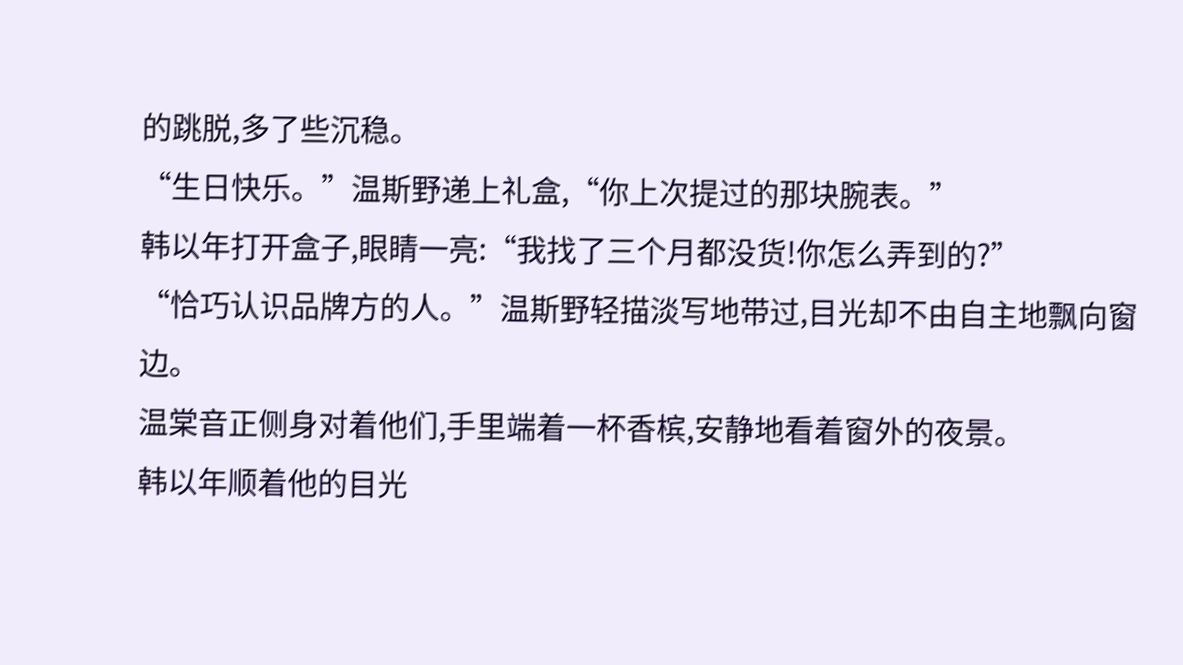的跳脱,多了些沉稳。
“生日快乐。”温斯野递上礼盒,“你上次提过的那块腕表。”
韩以年打开盒子,眼睛一亮:“我找了三个月都没货!你怎么弄到的?”
“恰巧认识品牌方的人。”温斯野轻描淡写地带过,目光却不由自主地飘向窗边。
温棠音正侧身对着他们,手里端着一杯香槟,安静地看着窗外的夜景。
韩以年顺着他的目光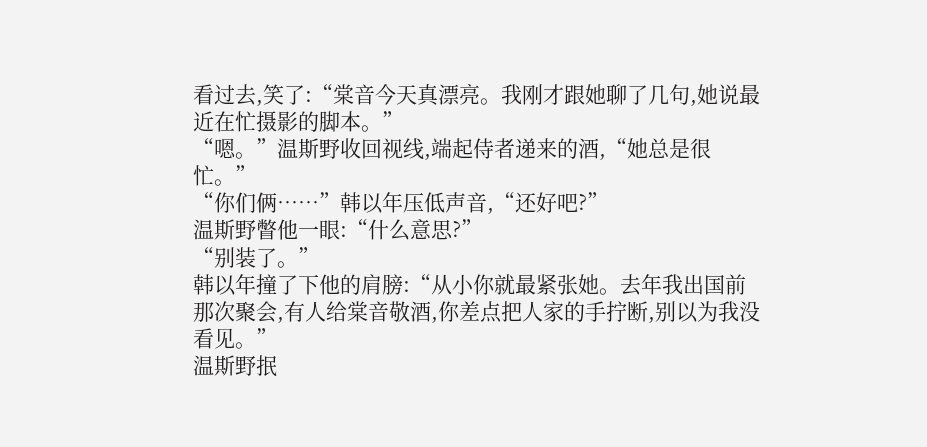看过去,笑了:“棠音今天真漂亮。我刚才跟她聊了几句,她说最近在忙摄影的脚本。”
“嗯。”温斯野收回视线,端起侍者递来的酒,“她总是很忙。”
“你们俩……”韩以年压低声音,“还好吧?”
温斯野瞥他一眼:“什么意思?”
“别装了。”
韩以年撞了下他的肩膀:“从小你就最紧张她。去年我出国前那次聚会,有人给棠音敬酒,你差点把人家的手拧断,别以为我没看见。”
温斯野抿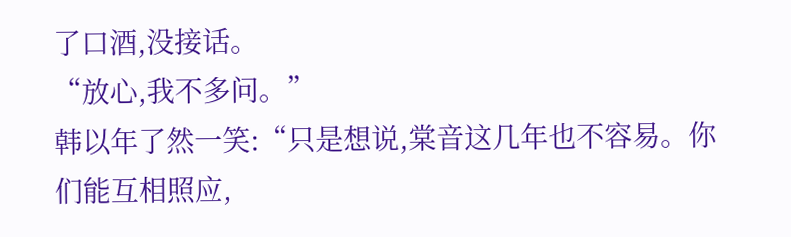了口酒,没接话。
“放心,我不多问。”
韩以年了然一笑:“只是想说,棠音这几年也不容易。你们能互相照应,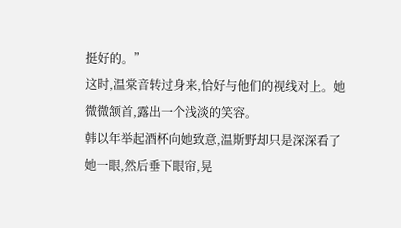挺好的。”
这时,温棠音转过身来,恰好与他们的视线对上。她微微颔首,露出一个浅淡的笑容。
韩以年举起酒杯向她致意,温斯野却只是深深看了她一眼,然后垂下眼帘,晃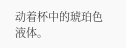动着杯中的琥珀色液体。